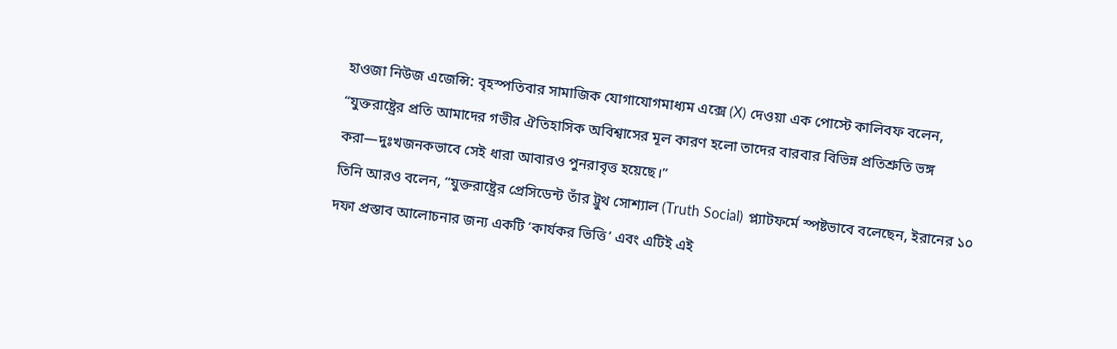হাওজা নিউজ এজেন্সি: বৃহস্পতিবার সামাজিক যোগাযোগমাধ্যম এক্সে (X) দেওয়া এক পোস্টে কালিবফ বলেন, “যুক্তরাষ্ট্রের প্রতি আমাদের গভীর ঐতিহাসিক অবিশ্বাসের মূল কারণ হলো তাদের বারবার বিভিন্ন প্রতিশ্রুতি ভঙ্গ করা—দুঃখজনকভাবে সেই ধারা আবারও পুনরাবৃত্ত হয়েছে।”
তিনি আরও বলেন, “যুক্তরাষ্ট্রের প্রেসিডেন্ট তাঁর ট্রুথ সোশ্যাল (Truth Social) প্ল্যাটফর্মে স্পষ্টভাবে বলেছেন, ইরানের ১০ দফা প্রস্তাব আলোচনার জন্য একটি ‘কার্যকর ভিত্তি’ এবং এটিই এই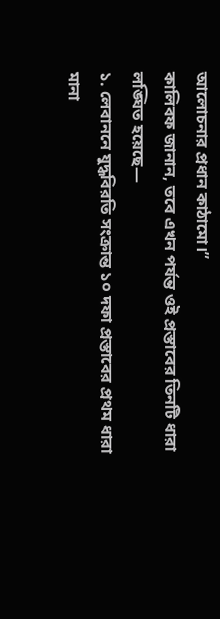আলোচনার প্রধান কাঠামো।”
কালিবফ জানান, তবে এখন পর্যন্ত ওই প্রস্তাবের তিনটি ধারা লঙ্ঘিত হয়েছে—
১. লেবাননে যুদ্ধবিরতি সংক্রান্ত ১০ দফা প্রস্তাবের প্রথম ধারা মানা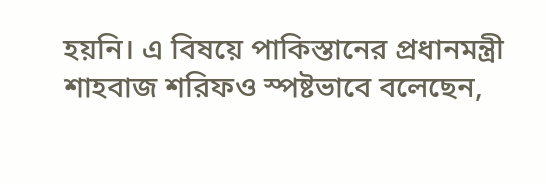হয়নি। এ বিষয়ে পাকিস্তানের প্রধানমন্ত্রী শাহবাজ শরিফও স্পষ্টভাবে বলেছেন,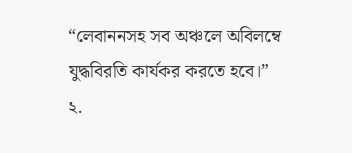“লেবাননসহ সব অঞ্চলে অবিলম্বে যুদ্ধবিরতি কার্যকর করতে হবে।”
২.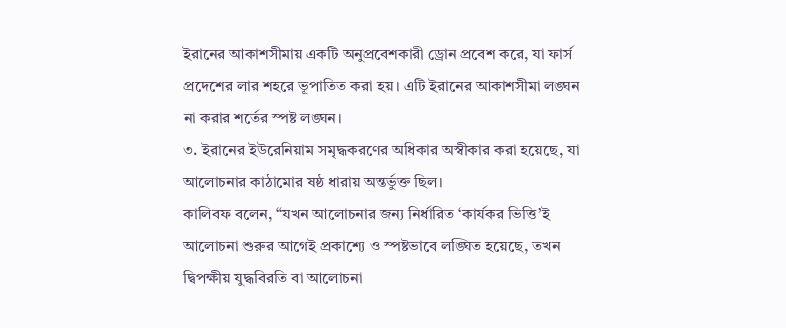ইরানের আকাশসীমায় একটি অনুপ্রবেশকারী ড্রোন প্রবেশ করে, যা ফার্স প্রদেশের লার শহরে ভূপাতিত করা হয়। এটি ইরানের আকাশসীমা লঙ্ঘন না করার শর্তের স্পষ্ট লঙ্ঘন।
৩. ইরানের ইউরেনিয়াম সমৃদ্ধকরণের অধিকার অস্বীকার করা হয়েছে, যা আলোচনার কাঠামোর ষষ্ঠ ধারায় অন্তর্ভুক্ত ছিল।
কালিবফ বলেন, “যখন আলোচনার জন্য নির্ধারিত ‘কার্যকর ভিত্তি’ই আলোচনা শুরুর আগেই প্রকাশ্যে ও স্পষ্টভাবে লঙ্ঘিত হয়েছে, তখন দ্বিপক্ষীয় যুদ্ধবিরতি বা আলোচনা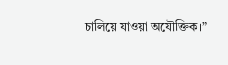চালিয়ে যাওয়া অযৌক্তিক।”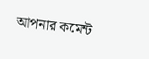আপনার কমেন্ট